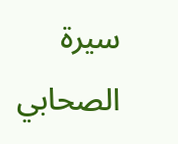سيرة الصحابي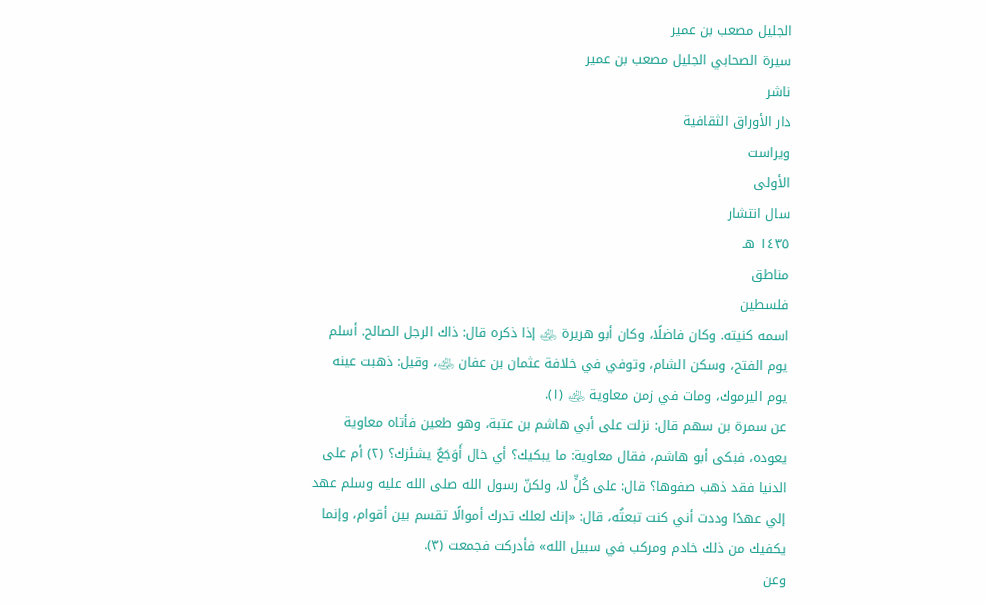الجليل مصعب بن عمير
سيرة الصحابي الجليل مصعب بن عمير
ناشر
دار الأوراق الثقافية
ویراست
الأولى
سال انتشار
١٤٣٥ هـ
مناطق
فلسطین
اسمه كنيته. وكان فاضلًا، وكان أبو هريرة ﵁ إذا ذكره قال: ذاك الرجل الصالح. أسلم يوم الفتح، وسكن الشام، وتوفي في خلافة عثمان بن عفان ﵁، وقيل: ذهبت عينه يوم اليرموك، ومات في زمن معاوية ﵁ (١).
عن سمرة بن سهم قال: نزلت على أبي هاشم بن عتبة، وهو طعين فأتاه معاوية يعوده، فبكى أبو هاشم، فقال معاوية: ما يبكيك؟ أي خال أَوَجَعٌ يشئزك؟ (٢) أم على الدنيا فقد ذهب صفوها؟ قال: على كُلٍّ لا، ولكنّ رسول الله صلى الله عليه وسلم عهد إلي عهدًا وددت أني كنت تبعتُه، قال: «إنك لعلك تدرك أموالًا تقسم بين أقوام، وإنما يكفيك من ذلك خادم ومركب في سبيل الله» فأدركت فجمعت (٣).
وعن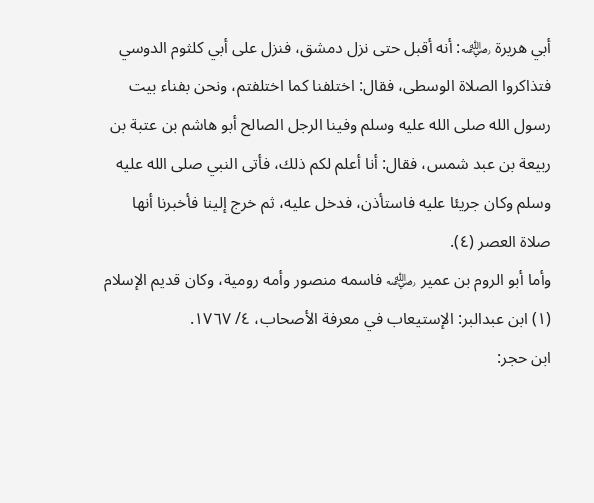أبي هريرة ﵁: أنه أقبل حتى نزل دمشق، فنزل على أبي كلثوم الدوسي فتذاكروا الصلاة الوسطى، فقال: اختلفنا كما اختلفتم، ونحن بفناء بيت رسول الله صلى الله عليه وسلم وفينا الرجل الصالح أبو هاشم بن عتبة بن ربيعة بن عبد شمس، فقال: أنا أعلم لكم ذلك، فأتى النبي صلى الله عليه وسلم وكان جريئا عليه فاستأذن، فدخل عليه، ثم خرج إلينا فأخبرنا أنها صلاة العصر (٤).
وأما أبو الروم بن عمير ﵁ فاسمه منصور وأمه رومية، وكان قديم الإسلام
(١) ابن عبدالبر: الإستيعاب في معرفة الأصحاب، ٤/ ١٧٦٧.
ابن حجر: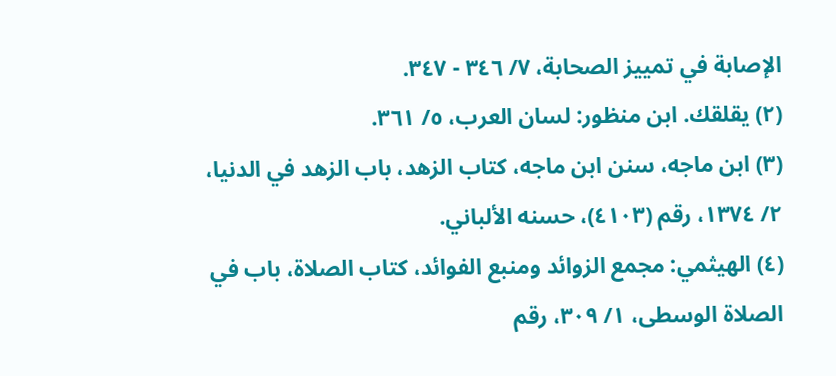الإصابة في تمييز الصحابة، ٧/ ٣٤٦ - ٣٤٧.
(٢) يقلقك. ابن منظور: لسان العرب، ٥/ ٣٦١.
(٣) ابن ماجه، سنن ابن ماجه، كتاب الزهد، باب الزهد في الدنيا، ٢/ ١٣٧٤، رقم (٤١٠٣)، حسنه الألباني.
(٤) الهيثمي: مجمع الزوائد ومنبع الفوائد، كتاب الصلاة، باب في الصلاة الوسطى، ١/ ٣٠٩، رقم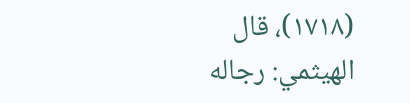(١٧١٨)، قال الهيثمي: رجاله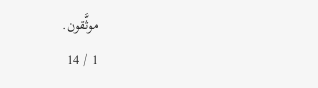موثَّقون.
1 / 14